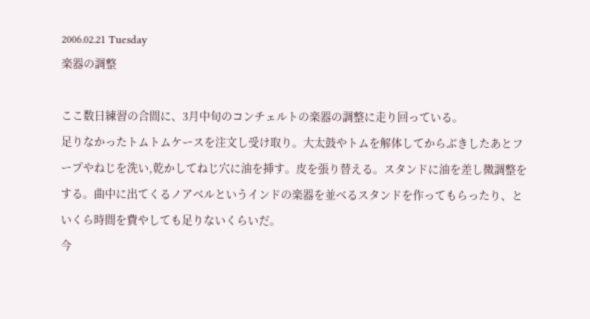2006.02.21 Tuesday
楽器の調整

ここ数日練習の合間に、3月中旬のコンチェルトの楽器の調整に走り回っている。
足りなかったトムトムケースを注文し受け取り。大太鼓やトムを解体してからぶきしたあとフープやねじを洗い,乾かしてねじ穴に油を挿す。皮を張り替える。スタンドに油を差し微調整をする。曲中に出てくるノアベルというインドの楽器を並べるスタンドを作ってもらったり、といくら時間を費やしても足りないくらいだ。
今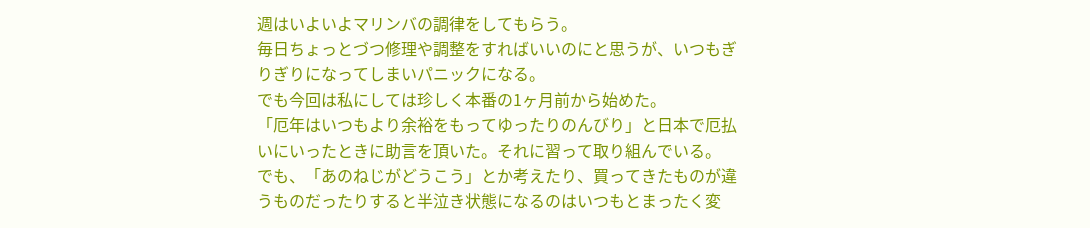週はいよいよマリンバの調律をしてもらう。
毎日ちょっとづつ修理や調整をすればいいのにと思うが、いつもぎりぎりになってしまいパニックになる。
でも今回は私にしては珍しく本番の1ヶ月前から始めた。
「厄年はいつもより余裕をもってゆったりのんびり」と日本で厄払いにいったときに助言を頂いた。それに習って取り組んでいる。
でも、「あのねじがどうこう」とか考えたり、買ってきたものが違うものだったりすると半泣き状態になるのはいつもとまったく変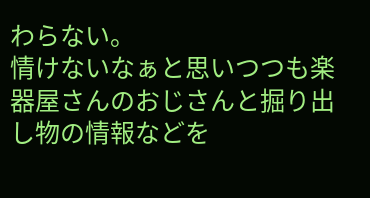わらない。
情けないなぁと思いつつも楽器屋さんのおじさんと掘り出し物の情報などを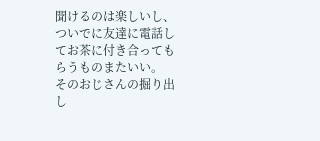聞けるのは楽しいし、ついでに友達に電話してお茶に付き合ってもらうものまたいい。
そのおじさんの掘り出し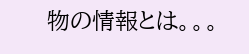物の情報とは。。。